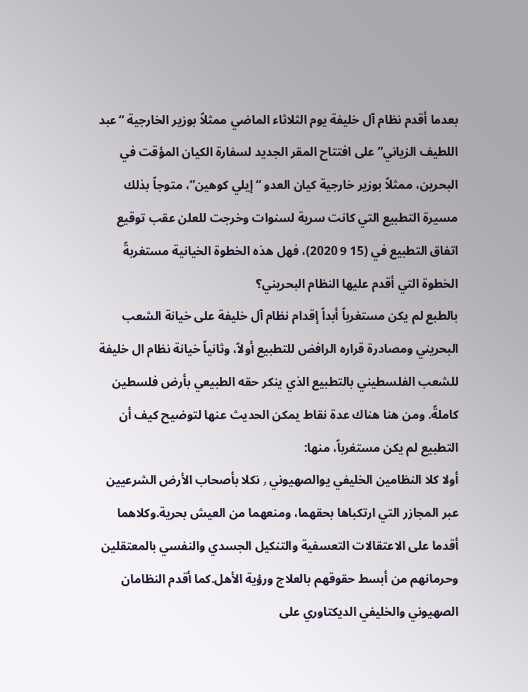بعدما أقدم نظام آل خليفة يوم الثلاثاء الماضي ممثلاً بوزير الخارجية “عبد اللطيف الزياني” على افتتاح المقر الجديد لسفارة الكيان المؤقت في البحرين، ممثلاً بوزير خارجية كيان العدو “إيلي كوهين”، متوجاً بذلك مسيرة التطبيع التي كانت سرية لسنوات وخرجت للعلن عقب توقيع اتفاق التطبيع في (15 9 2020)، فهل هذه الخطوة الخيانية مستغربةً الخطوة التي أقدم عليها النظام البحريني؟
بالطبع لم يكن مستغرباً أبداً إقدام نظام آل خليفة على خيانة الشعب البحريني ومصادرة قراره الرافض للتطبيع أولاً، وثانياً خيانة نظام ال خليفة للشعب الفلسطيني بالتطبيع الذي ينكر حقه الطبيعي بأرض فلسطين كاملةً. ومن هنا هناك عدة نقاط يمكن الحديث عنها لتوضيح كيف أن التطبيع لم يكن مستغرباً، منها:
أولا كلا النظامين الخليفي يوالصهيوني ٫ نكلا بأصحاب الأرض الشرعيين عبر المجازر التي ارتكباها بحقهما، ومنعهما من العيش بحرية.وكلاهما أقدما على الاعتقالات التعسفية والتنكيل الجسدي والنفسي بالمعتقلين وحرمانهم من أبسط حقوقهم بالعلاج ورؤية الأهل.كما أقدم النظامان الصهيوني والخليفي الديكتاوري على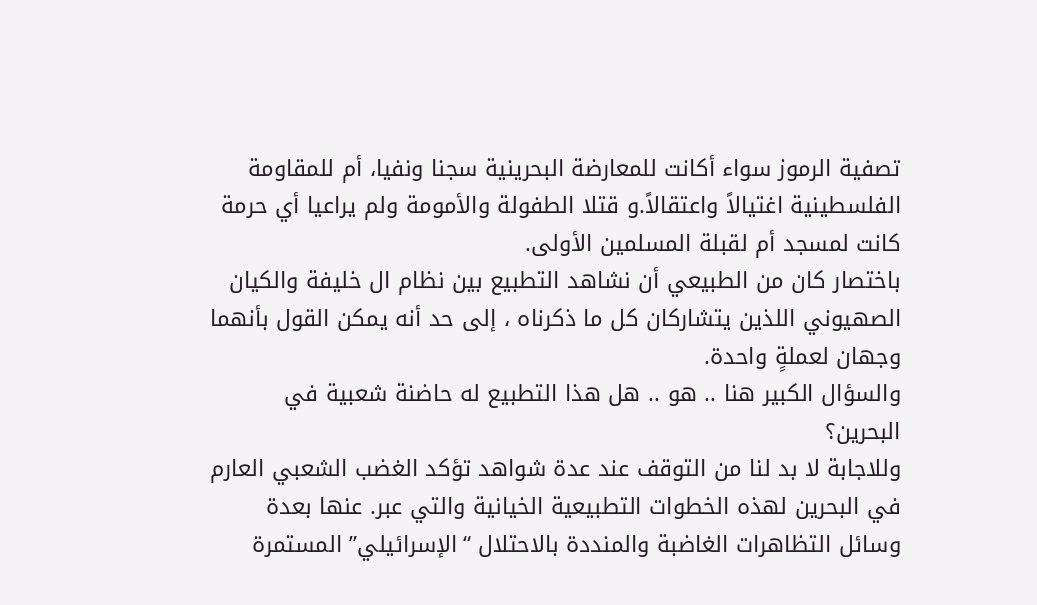تصفية الرموز سواء أكانت للمعارضة البحرينية سجنا ونفيا، أم للمقاومة الفلسطينية اغتيالاً واعتقالاً.و قتلا الطفولة والأمومة ولم يراعيا أي حرمة كانت لمسجد أم لقبلة المسلمين الأولى.
باختصار كان من الطبيعي أن نشاهد التطبيع بين نظام ال خليفة والكيان الصهيوني اللذين يتشاركان كل ما ذكرناه ، إلى حد أنه يمكن القول بأنهما وجهان لعملةٍ واحدة.
والسؤال الكبير هنا .. هو .. هل هذا التطبيع له حاضنة شعبية في البحرين؟
وللاجابة لا بد لنا من التوقف عند عدة شواهد تؤكد الغضب الشعبي العارم في البحرين لهذه الخطوات التطبيعية الخيانية والتي عبر. عنها بعدة وسائل التظاهرات الغاضبة والمنددة بالاحتلال “الإسرائيلي” المستمرة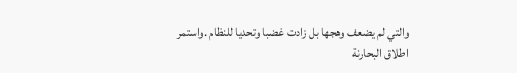والتي لم يضعف وهجها بل زادت غضبا وتحديا للنظام .واستمر اطلاق البحارنة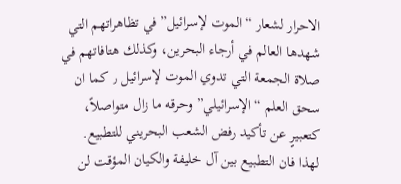الاحرار لشعار “الموت لإسرائيل” في تظاهراتهم التي شهدها العالم في أرجاء البحرين، وكذلك هتافاتهم في صلاة الجمعة التي تدوي الموت لإسرائيل ٫ كما ان سحق العلم “الإسرائيلي” وحرقه ما زال متواصلاً، كتعبيرٍ عن تأكيد رفض الشعب البحريني للتطبيع.
لهذا فان التطبيع بين آل خليفة والكيان المؤقت لن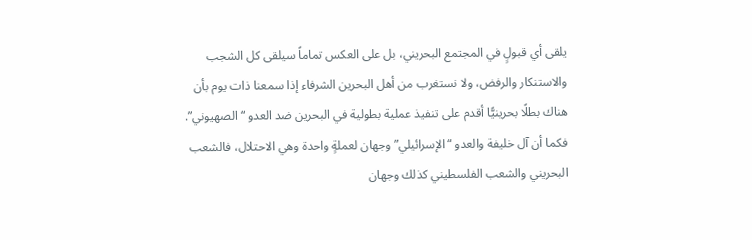يلقى أي قبولٍ في المجتمع البحريني، بل على العكس تماماً سيلقى كل الشجب والاستنكار والرفض، ولا نستغرب من أهل البحرين الشرفاء إذا سمعنا ذات يوم بأن هناك بطلًا بحرينيًّا أقدم على تنفيذ عملية بطولية في البحرين ضد العدو “الصهيوني”. فكما أن آل خليفة والعدو “الإسرائيلي” وجهان لعملةٍ واحدة وهي الاحتلال، فالشعب البحريني والشعب الفلسطيني كذلك وجهان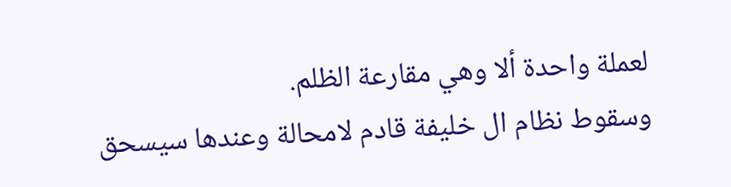لعملة واحدة ألا وهي مقارعة الظلم.
وسقوط نظام ال خليفة قادم لامحالة وعندها سيسحق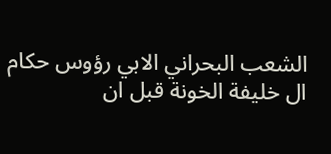الشعب البحراني الابي رؤوس حكام ال خليفة الخونة قبل ان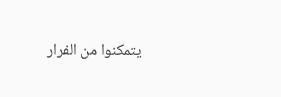يتمكنوا من الفرار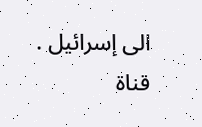الى إسرائيل .
قناة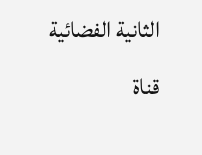الثانية الفضائية قناة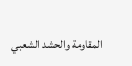المقاومة والحشد الشعبي